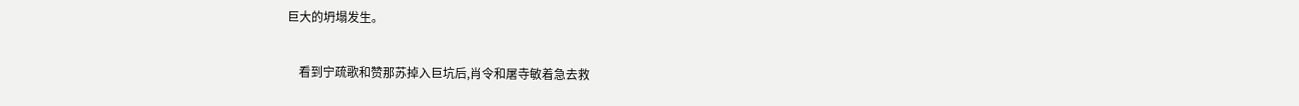巨大的坍塌发生。

    看到宁疏歌和赞那苏掉入巨坑后,肖令和屠寺敏着急去救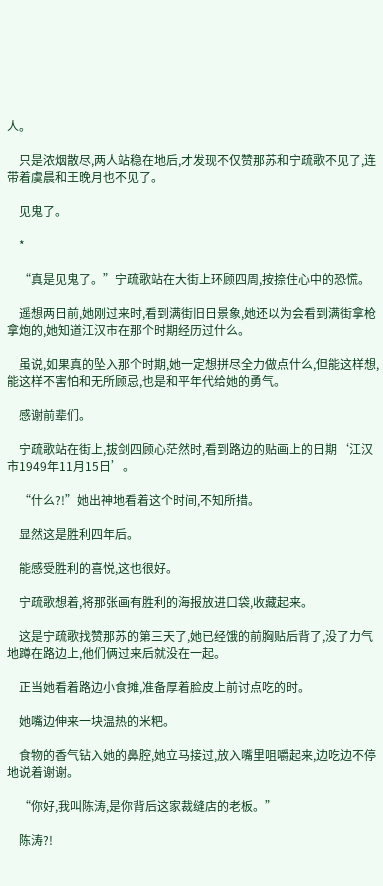人。

    只是浓烟散尽,两人站稳在地后,才发现不仅赞那苏和宁疏歌不见了,连带着虞晨和王晚月也不见了。

    见鬼了。

    *

    “真是见鬼了。”宁疏歌站在大街上环顾四周,按捺住心中的恐慌。

    遥想两日前,她刚过来时,看到满街旧日景象,她还以为会看到满街拿枪拿炮的,她知道江汉市在那个时期经历过什么。

    虽说,如果真的坠入那个时期,她一定想拼尽全力做点什么,但能这样想,能这样不害怕和无所顾忌,也是和平年代给她的勇气。

    感谢前辈们。

    宁疏歌站在街上,拔剑四顾心茫然时,看到路边的贴画上的日期‘江汉市1949年11月15日’。

    “什么?!”她出神地看着这个时间,不知所措。

    显然这是胜利四年后。

    能感受胜利的喜悦,这也很好。

    宁疏歌想着,将那张画有胜利的海报放进口袋,收藏起来。

    这是宁疏歌找赞那苏的第三天了,她已经饿的前胸贴后背了,没了力气地蹲在路边上,他们俩过来后就没在一起。

    正当她看着路边小食摊,准备厚着脸皮上前讨点吃的时。

    她嘴边伸来一块温热的米粑。

    食物的香气钻入她的鼻腔,她立马接过,放入嘴里咀嚼起来,边吃边不停地说着谢谢。

    “你好,我叫陈涛,是你背后这家裁缝店的老板。”

    陈涛?!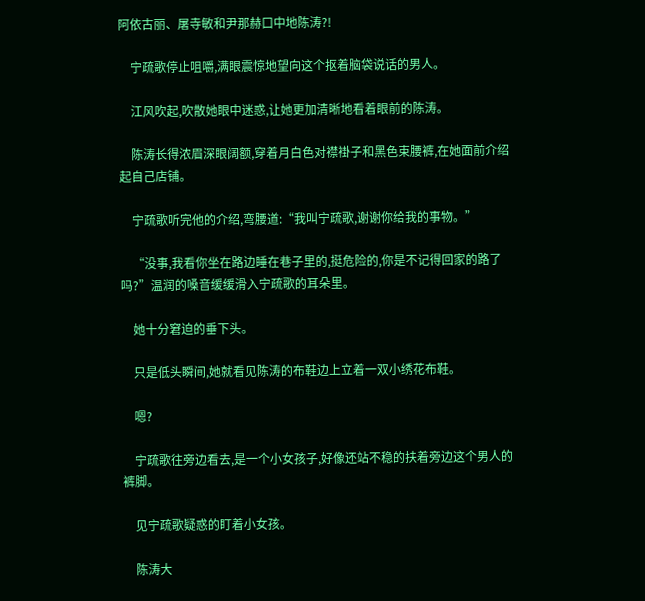阿依古丽、屠寺敏和尹那赫口中地陈涛?!

    宁疏歌停止咀嚼,满眼震惊地望向这个抠着脑袋说话的男人。

    江风吹起,吹散她眼中迷惑,让她更加清晰地看着眼前的陈涛。

    陈涛长得浓眉深眼阔额,穿着月白色对襟褂子和黑色束腰裤,在她面前介绍起自己店铺。

    宁疏歌听完他的介绍,弯腰道:“我叫宁疏歌,谢谢你给我的事物。”

    “没事,我看你坐在路边睡在巷子里的,挺危险的,你是不记得回家的路了吗?”温润的嗓音缓缓滑入宁疏歌的耳朵里。

    她十分窘迫的垂下头。

    只是低头瞬间,她就看见陈涛的布鞋边上立着一双小绣花布鞋。

    嗯?

    宁疏歌往旁边看去,是一个小女孩子,好像还站不稳的扶着旁边这个男人的裤脚。

    见宁疏歌疑惑的盯着小女孩。

    陈涛大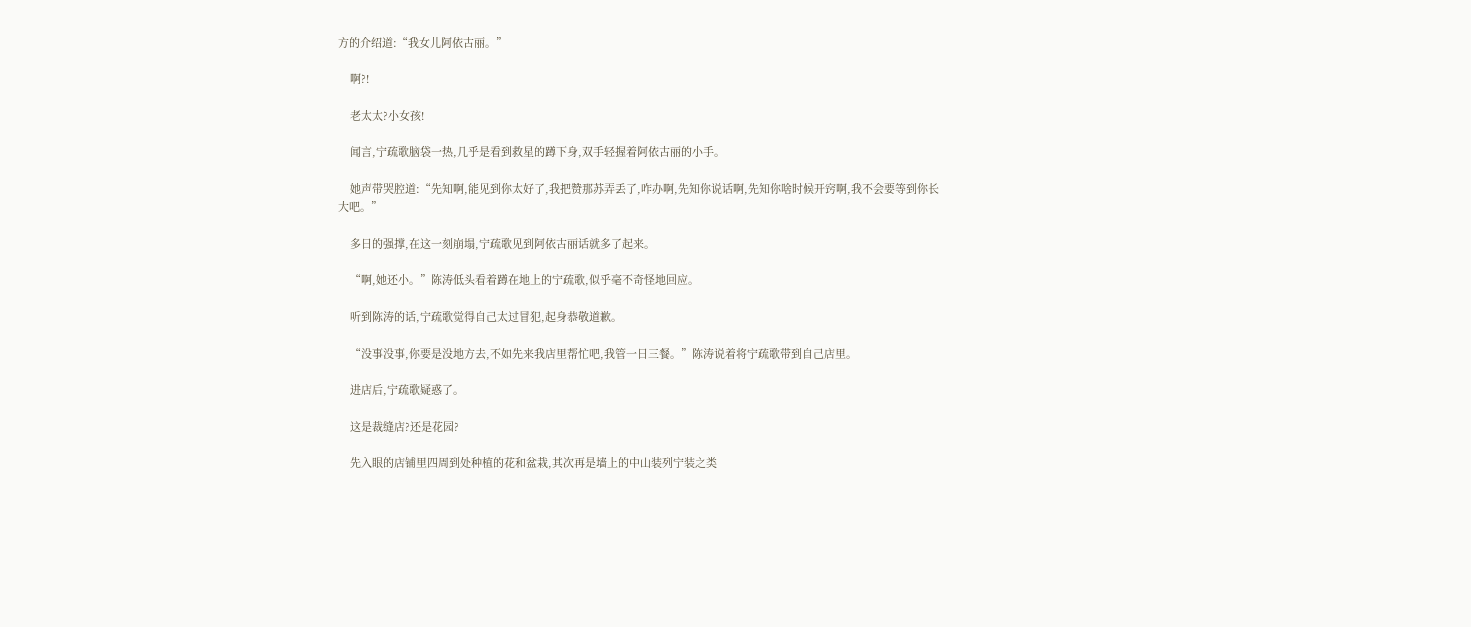方的介绍道:“我女儿阿依古丽。”

    啊?!

    老太太?小女孩!

    闻言,宁疏歌脑袋一热,几乎是看到救星的蹲下身,双手轻握着阿依古丽的小手。

    她声带哭腔道:“先知啊,能见到你太好了,我把赞那苏弄丢了,咋办啊,先知你说话啊,先知你啥时候开窍啊,我不会要等到你长大吧。”

    多日的强撑,在这一刻崩塌,宁疏歌见到阿依古丽话就多了起来。

    “啊,她还小。”陈涛低头看着蹲在地上的宁疏歌,似乎毫不奇怪地回应。

    听到陈涛的话,宁疏歌觉得自己太过冒犯,起身恭敬道歉。

    “没事没事,你要是没地方去,不如先来我店里帮忙吧,我管一日三餐。”陈涛说着将宁疏歌带到自己店里。

    进店后,宁疏歌疑惑了。

    这是裁缝店?还是花园?

    先入眼的店铺里四周到处种植的花和盆栽,其次再是墙上的中山装列宁装之类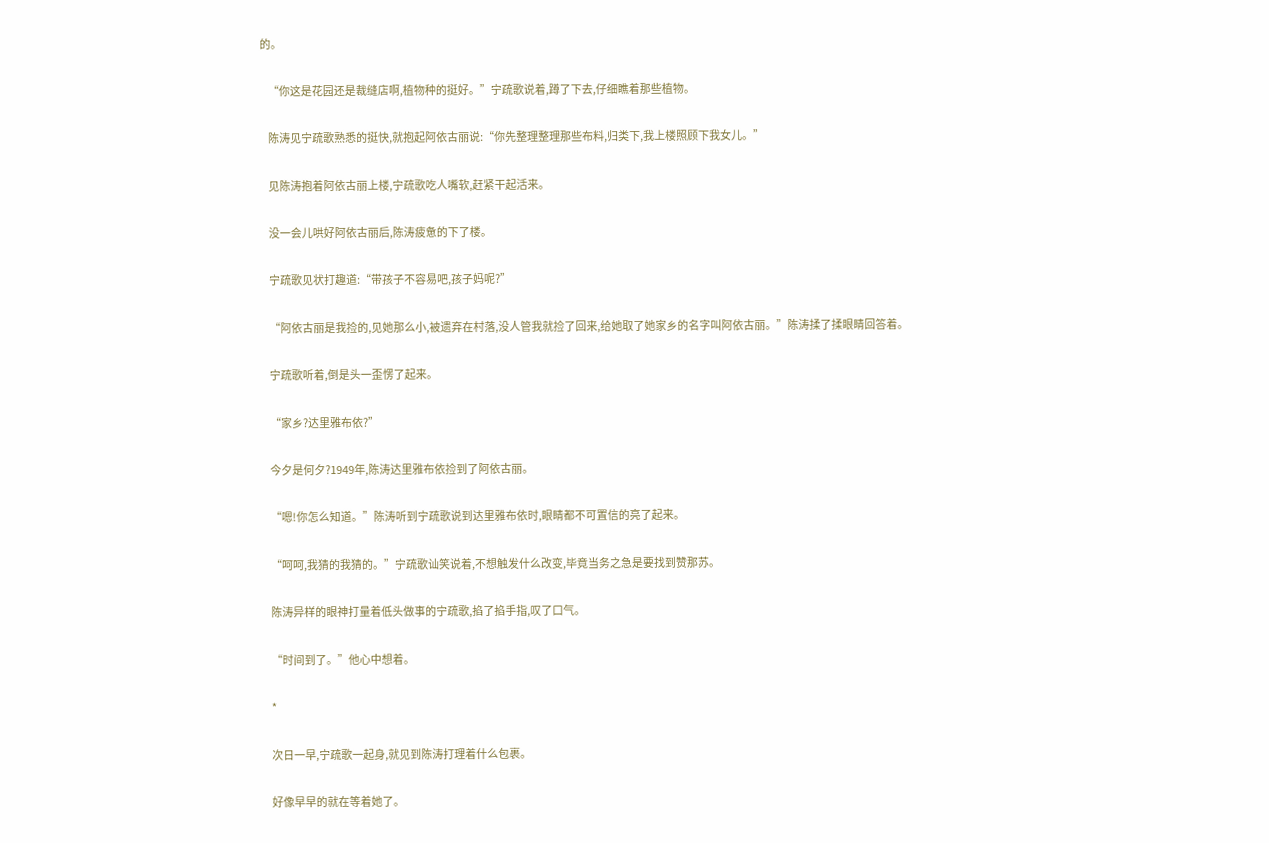的。

    “你这是花园还是裁缝店啊,植物种的挺好。”宁疏歌说着,蹲了下去,仔细瞧着那些植物。

    陈涛见宁疏歌熟悉的挺快,就抱起阿依古丽说:“你先整理整理那些布料,归类下,我上楼照顾下我女儿。”

    见陈涛抱着阿依古丽上楼,宁疏歌吃人嘴软,赶紧干起活来。

    没一会儿哄好阿依古丽后,陈涛疲惫的下了楼。

    宁疏歌见状打趣道:“带孩子不容易吧,孩子妈呢?”

    “阿依古丽是我捡的,见她那么小,被遗弃在村落,没人管我就捡了回来,给她取了她家乡的名字叫阿依古丽。”陈涛揉了揉眼睛回答着。

    宁疏歌听着,倒是头一歪愣了起来。

    “家乡?达里雅布依?”

    今夕是何夕?1949年,陈涛达里雅布依捡到了阿依古丽。

    “嗯!你怎么知道。”陈涛听到宁疏歌说到达里雅布依时,眼睛都不可置信的亮了起来。

    “呵呵,我猜的我猜的。”宁疏歌讪笑说着,不想触发什么改变,毕竟当务之急是要找到赞那苏。

    陈涛异样的眼神打量着低头做事的宁疏歌,掐了掐手指,叹了口气。

    “时间到了。”他心中想着。

    *

    次日一早,宁疏歌一起身,就见到陈涛打理着什么包裹。

    好像早早的就在等着她了。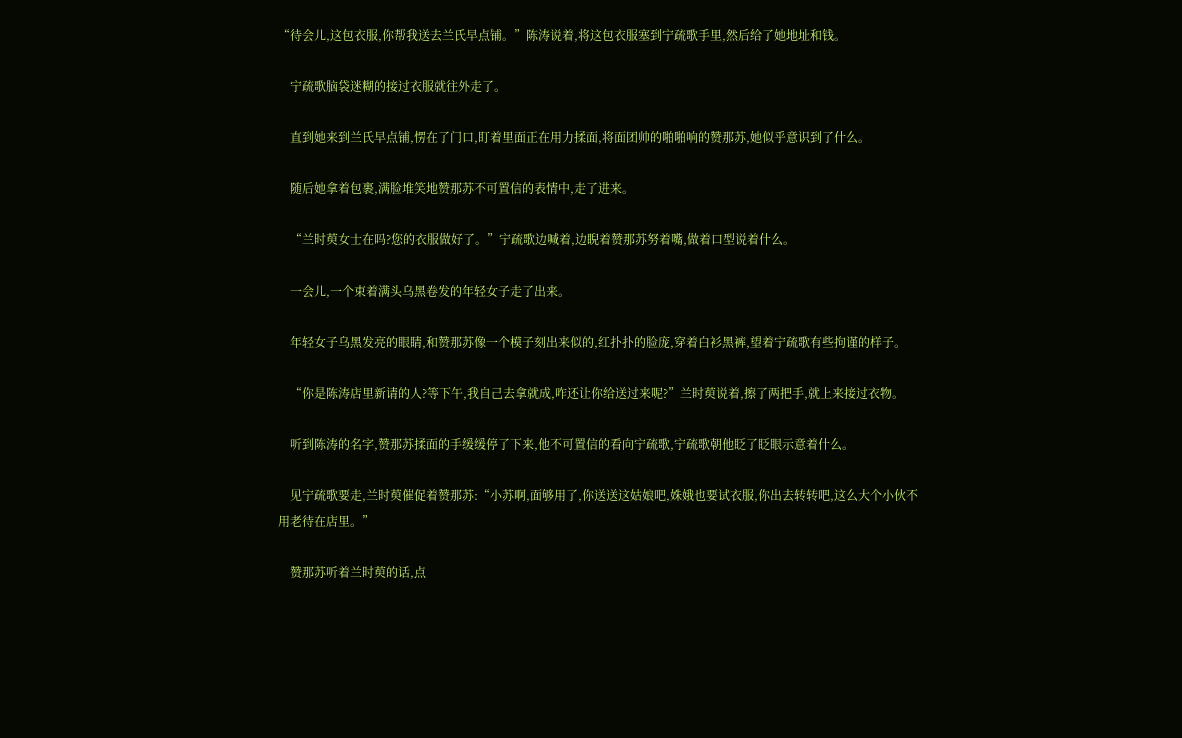“待会儿,这包衣服,你帮我送去兰氏早点铺。”陈涛说着,将这包衣服塞到宁疏歌手里,然后给了她地址和钱。

    宁疏歌脑袋迷糊的接过衣服就往外走了。

    直到她来到兰氏早点铺,愣在了门口,盯着里面正在用力揉面,将面团帅的啪啪响的赞那苏,她似乎意识到了什么。

    随后她拿着包裹,满脸堆笑地赞那苏不可置信的表情中,走了进来。

    “兰时萸女士在吗?您的衣服做好了。”宁疏歌边喊着,边睨着赞那苏努着嘴,做着口型说着什么。

    一会儿,一个束着满头乌黑卷发的年轻女子走了出来。

    年轻女子乌黑发亮的眼睛,和赞那苏像一个模子刻出来似的,红扑扑的脸庞,穿着白衫黑裤,望着宁疏歌有些拘谨的样子。

    “你是陈涛店里新请的人?等下午,我自己去拿就成,咋还让你给送过来呢?”兰时萸说着,擦了两把手,就上来接过衣物。

    听到陈涛的名字,赞那苏揉面的手缓缓停了下来,他不可置信的看向宁疏歌,宁疏歌朝他眨了眨眼示意着什么。

    见宁疏歌要走,兰时萸催促着赞那苏:“小苏啊,面够用了,你送送这姑娘吧,姝娥也要试衣服,你出去转转吧,这么大个小伙不用老待在店里。”

    赞那苏听着兰时萸的话,点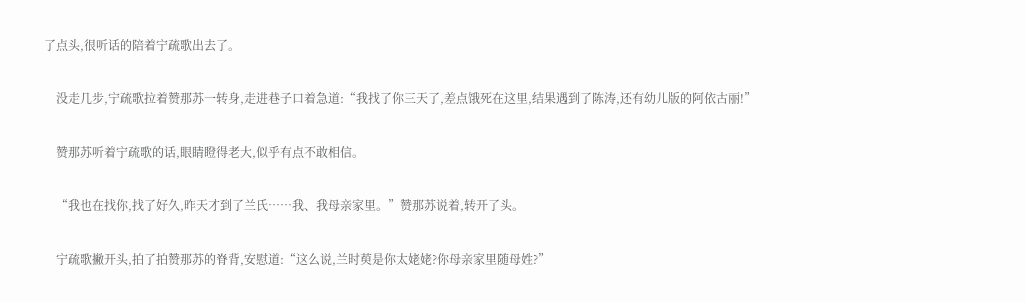了点头,很听话的陪着宁疏歌出去了。

    没走几步,宁疏歌拉着赞那苏一转身,走进巷子口着急道:“我找了你三天了,差点饿死在这里,结果遇到了陈涛,还有幼儿版的阿依古丽!”

    赞那苏听着宁疏歌的话,眼睛瞪得老大,似乎有点不敢相信。

    “我也在找你,找了好久,昨天才到了兰氏……我、我母亲家里。”赞那苏说着,转开了头。

    宁疏歌撇开头,拍了拍赞那苏的脊背,安慰道:“这么说,兰时萸是你太姥姥?你母亲家里随母姓?”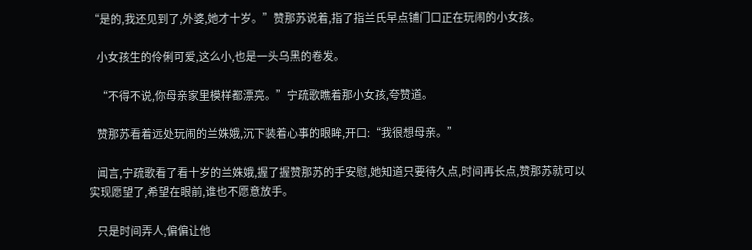“是的,我还见到了,外婆,她才十岁。”赞那苏说着,指了指兰氏早点铺门口正在玩闹的小女孩。

    小女孩生的伶俐可爱,这么小,也是一头乌黑的卷发。

    “不得不说,你母亲家里模样都漂亮。”宁疏歌瞧着那小女孩,夸赞道。

    赞那苏看着远处玩闹的兰姝娥,沉下装着心事的眼眸,开口:“我很想母亲。”

    闻言,宁疏歌看了看十岁的兰姝娥,握了握赞那苏的手安慰,她知道只要待久点,时间再长点,赞那苏就可以实现愿望了,希望在眼前,谁也不愿意放手。

    只是时间弄人,偏偏让他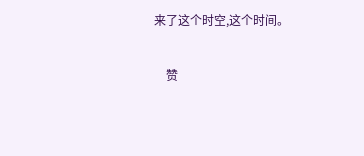来了这个时空,这个时间。

    赞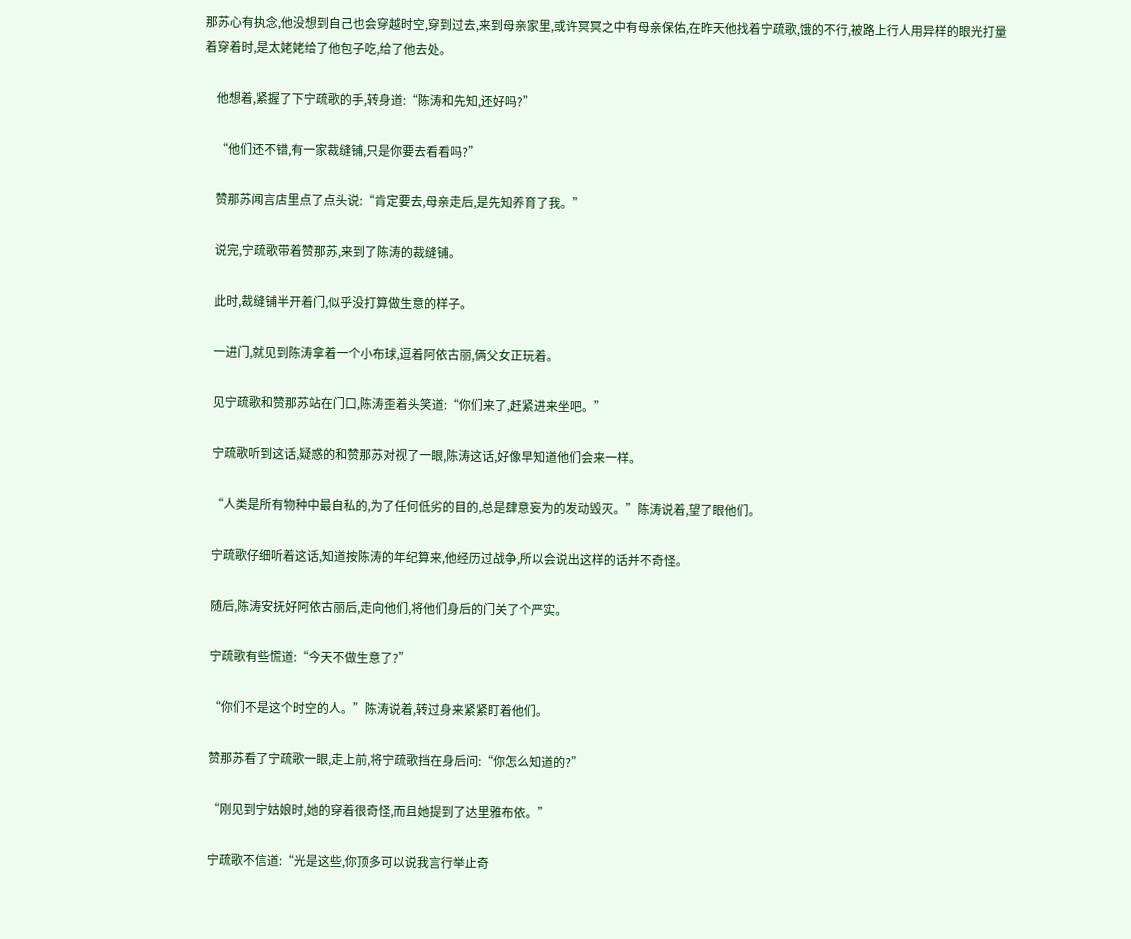那苏心有执念,他没想到自己也会穿越时空,穿到过去,来到母亲家里,或许冥冥之中有母亲保佑,在昨天他找着宁疏歌,饿的不行,被路上行人用异样的眼光打量着穿着时,是太姥姥给了他包子吃,给了他去处。

    他想着,紧握了下宁疏歌的手,转身道:“陈涛和先知,还好吗?”

    “他们还不错,有一家裁缝铺,只是你要去看看吗?”

    赞那苏闻言店里点了点头说:“肯定要去,母亲走后,是先知养育了我。”

    说完,宁疏歌带着赞那苏,来到了陈涛的裁缝铺。

    此时,裁缝铺半开着门,似乎没打算做生意的样子。

    一进门,就见到陈涛拿着一个小布球,逗着阿依古丽,俩父女正玩着。

    见宁疏歌和赞那苏站在门口,陈涛歪着头笑道:“你们来了,赶紧进来坐吧。”

    宁疏歌听到这话,疑惑的和赞那苏对视了一眼,陈涛这话,好像早知道他们会来一样。

    “人类是所有物种中最自私的,为了任何低劣的目的,总是肆意妄为的发动毁灭。”陈涛说着,望了眼他们。

    宁疏歌仔细听着这话,知道按陈涛的年纪算来,他经历过战争,所以会说出这样的话并不奇怪。

    随后,陈涛安抚好阿依古丽后,走向他们,将他们身后的门关了个严实。

    宁疏歌有些慌道:“今天不做生意了?”

    “你们不是这个时空的人。”陈涛说着,转过身来紧紧盯着他们。

    赞那苏看了宁疏歌一眼,走上前,将宁疏歌挡在身后问:“你怎么知道的?”

    “刚见到宁姑娘时,她的穿着很奇怪,而且她提到了达里雅布依。”

    宁疏歌不信道:“光是这些,你顶多可以说我言行举止奇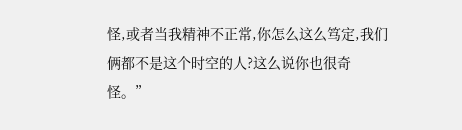怪,或者当我精神不正常,你怎么这么笃定,我们俩都不是这个时空的人?这么说你也很奇怪。”